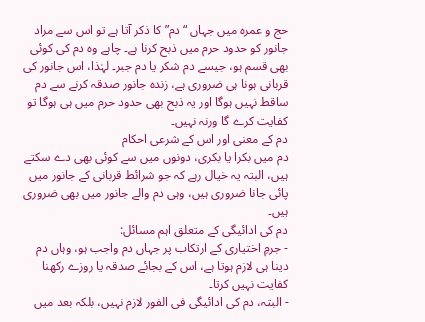حج و عمرہ میں جہاں “دم” کا ذکر آتا ہے تو اس سے مراد جانور کو حدود حرم میں ذبح کرنا ہے۔ چاہے وہ دم کی کوئی بھی قسم ہو، جیسے دم شکر یا دم جبر۔ لہٰذا، اس جانور کی قربانی ہونا ہی ضروری ہے، زندہ جانور صدقہ کرنے سے دم ساقط نہیں ہوگا اور یہ ذبح بھی حدود حرم میں ہی ہوگا تو کفایت کرے گا ورنہ نہیں۔
دم کے معنی اور اس کے شرعی احکام
دم میں بکرا یا بکری، دونوں میں سے کوئی بھی دے سکتے ہیں، البتہ یہ خیال رہے کہ جو شرائط قربانی کے جانور میں پائی جانا ضروری ہیں، وہی دم والے جانور میں بھی ضروری ہیں۔
دم کی ادائیگی کے متعلق اہم مسائل:
- جرمِ اختیاری کے ارتکاب پر جہاں دم واجب ہو، وہاں دم دینا ہی لازم ہوتا ہے، اس کے بجائے صدقہ یا روزے رکھنا کفایت نہیں کرتا۔
- البتہ، دم کی ادائیگی فی الفور لازم نہیں، بلکہ بعد میں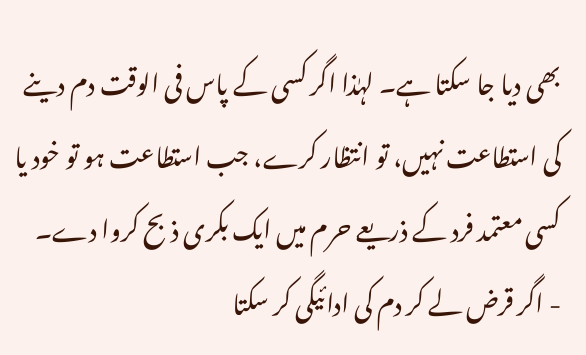بھی دیا جا سکتا ہے۔ لہٰذا اگر کسی کے پاس فی الوقت دم دینے کی استطاعت نہیں، تو انتظار کرے، جب استطاعت ہو تو خود یا کسی معتمد فرد کے ذریعے حرم میں ایک بکری ذبح کروا دے۔
- اگر قرض لے کر دم کی ادائیگی کر سکتا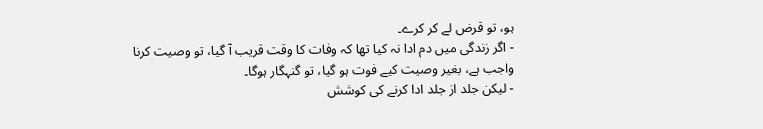ہو، تو قرض لے کر کرے۔
- اگر زندگی میں دم ادا نہ کیا تھا کہ وفات کا وقت قریب آ گیا، تو وصیت کرنا واجب ہے، بغیر وصیت کیے فوت ہو گیا، تو گنہگار ہوگا۔
- لیکن جلد از جلد ادا کرنے کی کوشش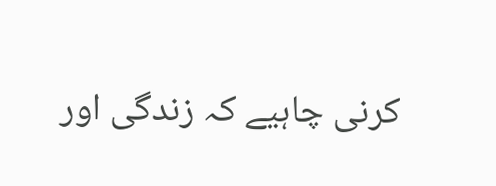کرنی چاہیے کہ زندگی اور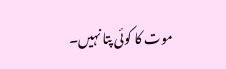موت کا کوئی پتا نہیں۔